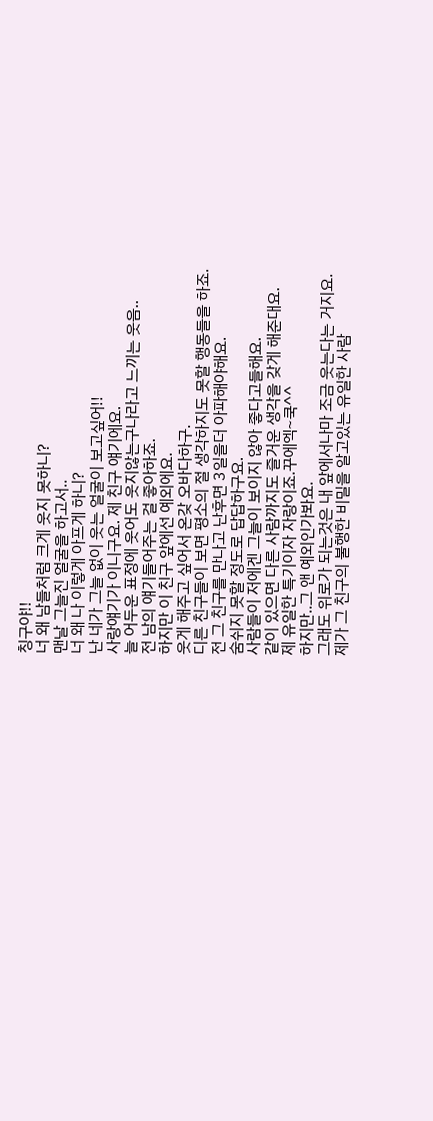칭구야!!
너 왜 남들처럼 크게 웃지 못하니?
맨날 그늘진 얼굴을 하고서..
너 왜 나 이렇게 아프게 하니?
난 네가 그늘 없이 웃는 얼굴이 보고싶어!!
사랑얘기가 이니구요. 제 친구 얘기에요.
늘 어두운 표정에 웃어도 웃지않는구나라고 느끼는 웃음..
전 남의 얘기들어주는 걸 좋아하죠.
하지만 이 친구 앞에선 예외에요.
웃게 해주고 싶어서 온갖 오바다하구.
디른 친구들이 보면 평소의 절 생각하지도 못할 행동들을 하죠.
전 그 친구를 만나고 난후면 3일을더 아파해야해요.
숨쉬지 못할 정도로 답답하구요.
사람들이 저에겐 그늘이 보이지 않아 좋다고들해요.
같이 있으면 다른 사람까지도 즐거운 생각을 갖게 해준대요.
제 유일한 특기이자 자랑이죠.꾸에엑~쿡^^
하지만..그 앤 예외인가봐요.
그래도 위로가 되는것은 내 앞에서나마 조금 웃는다는 거지요.
제가 그 친구의 불행한 비밀을 알고있는 유일한 사람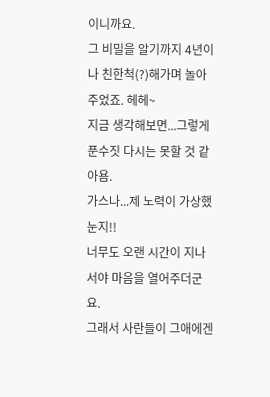이니까요.
그 비밀을 알기까지 4년이나 친한척(?)해가며 놀아주었죠. 헤헤~
지금 생각해보면...그렇게 푼수짓 다시는 못할 것 같아욤.
가스나...제 노력이 가상했눈지!!
너무도 오랜 시간이 지나서야 마음을 열어주더군요.
그래서 사란들이 그애에겐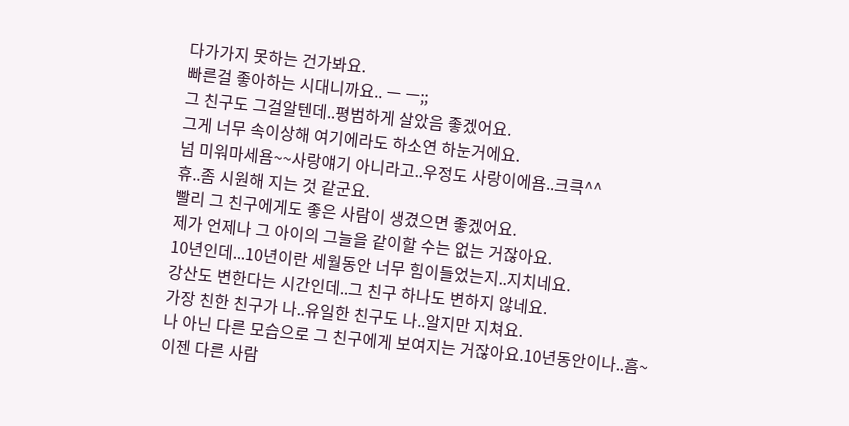다가가지 못하는 건가봐요.
빠른걸 좋아하는 시대니까요.. ㅡ ㅡ;;
그 친구도 그걸알텐데..평범하게 살았음 좋겠어요.
그게 너무 속이상해 여기에라도 하소연 하눈거에요.
넘 미워마세욤~~사랑얘기 아니라고..우정도 사랑이에욤..크큭^^
휴..좀 시원해 지는 것 같군요.
빨리 그 친구에게도 좋은 사람이 생겼으면 좋겠어요.
제가 언제나 그 아이의 그늘을 같이할 수는 없는 거잖아요.
10년인데...10년이란 세월동안 너무 힘이들었는지..지치네요.
강산도 변한다는 시간인데..그 친구 하나도 변하지 않네요.
가장 친한 친구가 나..유일한 친구도 나..알지만 지쳐요.
나 아닌 다른 모습으로 그 친구에게 보여지는 거잖아요.10년동안이나..흠~
이젠 다른 사람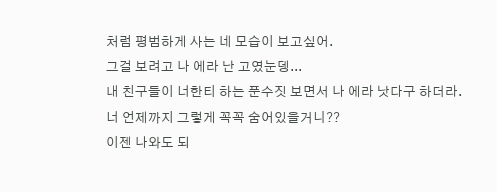처럼 평범하게 사는 네 모습이 보고싶어.
그걸 보려고 나 에라 난 고였눈뎅...
내 친구들이 너한티 하는 푼수짓 보면서 나 에라 낫다구 하더라.
너 언제까지 그렇게 꼭꼭 숨어있을거니??
이젠 나와도 되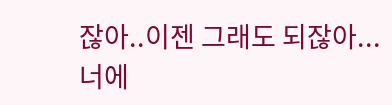잖아..이젠 그래도 되잖아...
너에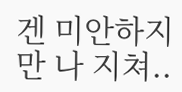겐 미안하지만 나 지쳐..